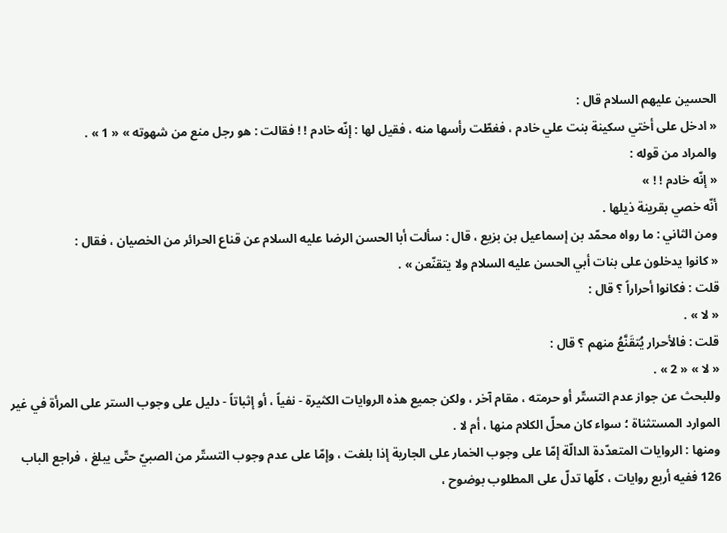الحسين عليهم السلام قال :
« ادخل على أختي سكينة بنت علي خادم ، فغطّت رأسها منه ، فقيل لها : إنّه خادم ! ! فقالت : هو رجل منع من شهوته » « 1 » .
والمراد من قوله :
« إنّه خادم ! ! »
أنّه خصي بقرينة ذيلها .
ومن الثاني : ما رواه محمّد بن إسماعيل بن بزيع ، قال : سألت أبا الحسن الرضا عليه السلام عن قناع الحرائر من الخصيان ، فقال :
« كانوا يدخلون على بنات أبي الحسن عليه السلام ولا يتقنّعن » .
قلت : فكانوا أحراراً ؟ قال :
« لا » .
قلت : فالأحرار يُتقَنَّعُ منهم ؟ قال :
« لا » « 2 » .
وللبحث عن جواز عدم التستّر أو حرمته ، مقام آخر ، ولكن جميع هذه الروايات الكثيرة - نفياً ، أو إثباتاً - دليل على وجوب الستر على المرأة في غير الموارد المستثناة ؛ سواء كان محلّ الكلام منها ، أم لا .
ومنها : الروايات المتعدّدة الدالّة إمّا على وجوب الخمار على الجارية إذا بلغت ، وإمّا على عدم وجوب التستّر من الصبيّ حتّى يبلغ ، فراجع الباب 126 ففيه أربع روايات ، كلّها تدلّ على المطلوب بوضوح ،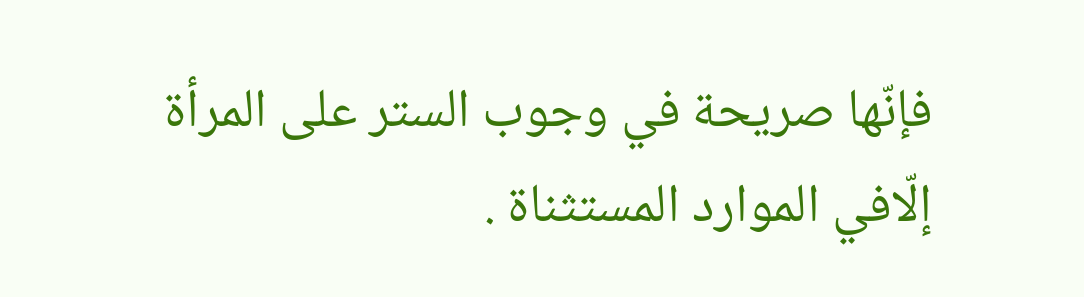فإنّها صريحة في وجوب الستر على المرأة إلّافي الموارد المستثناة .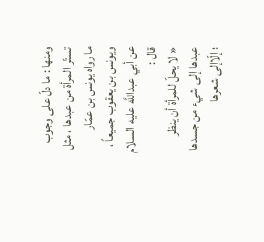ومنها : ما دلّ على وجوب تستّر المرأة من عبدها ، مثل ما رواه يونس بن عمّار ويونس بن يعقوب جميعاً ، عن أبي عبداللَّه عليه السلام قال :
« لا يحلّ للمرأة أن ينظر عبدها إلى شيء من جسدها ؛ إلّاإلى شعرها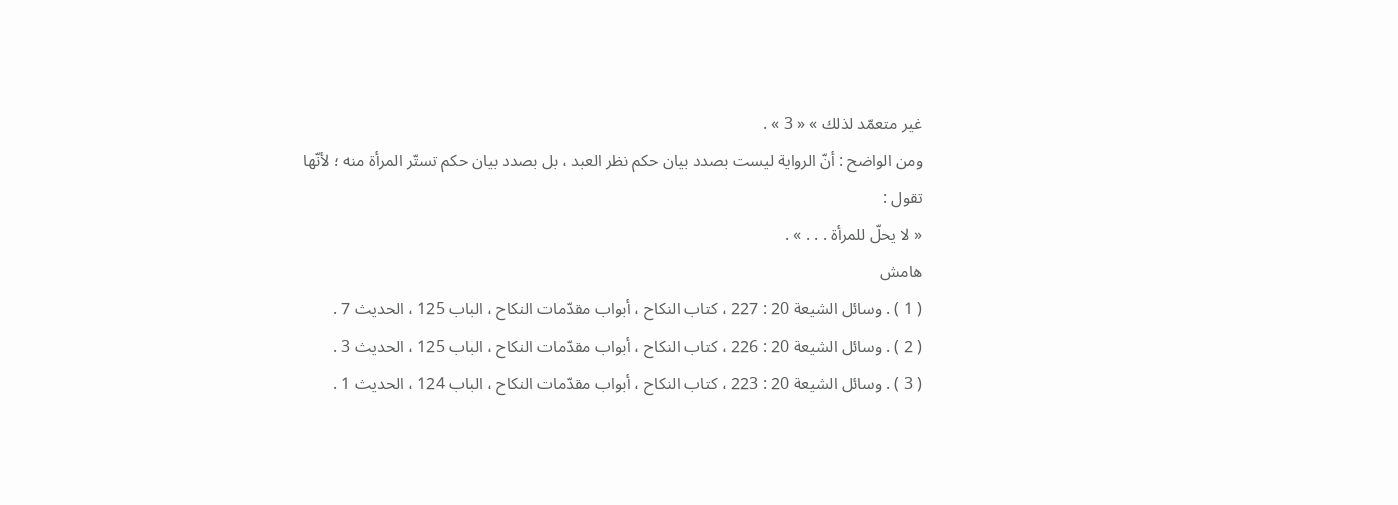غير متعمّد لذلك » « 3 » .
ومن الواضح : أنّ الرواية ليست بصدد بيان حكم نظر العبد ، بل بصدد بيان حكم تستّر المرأة منه ؛ لأنّها تقول :
« لا يحلّ للمرأة . . . » .
هامش
( 1 ) . وسائل الشيعة 20 : 227 ، كتاب النكاح ، أبواب مقدّمات النكاح ، الباب 125 ، الحديث 7 .
( 2 ) . وسائل الشيعة 20 : 226 ، كتاب النكاح ، أبواب مقدّمات النكاح ، الباب 125 ، الحديث 3 .
( 3 ) . وسائل الشيعة 20 : 223 ، كتاب النكاح ، أبواب مقدّمات النكاح ، الباب 124 ، الحديث 1 .